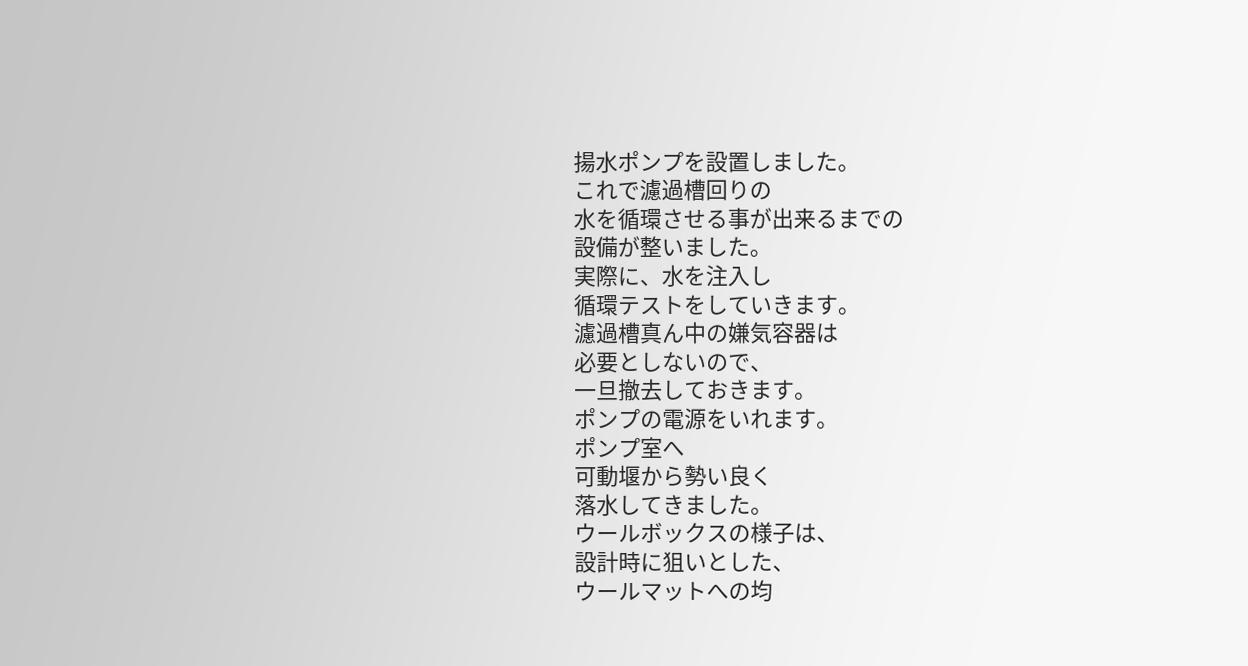揚水ポンプを設置しました。
これで濾過槽回りの
水を循環させる事が出来るまでの
設備が整いました。
実際に、水を注入し
循環テストをしていきます。
濾過槽真ん中の嫌気容器は
必要としないので、
一旦撤去しておきます。
ポンプの電源をいれます。
ポンプ室へ
可動堰から勢い良く
落水してきました。
ウールボックスの様子は、
設計時に狙いとした、
ウールマットへの均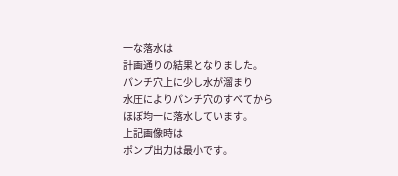一な落水は
計画通りの結果となりました。
パンチ穴上に少し水が溜まり
水圧によりパンチ穴のすべてから
ほぼ均一に落水しています。
上記画像時は
ポンプ出力は最小です。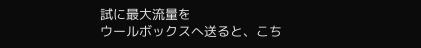試に最大流量を
ウールボックスへ送ると、こち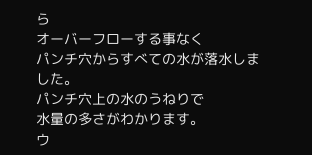ら
オーバーフローする事なく
パンチ穴からすべての水が落水しました。
パンチ穴上の水のうねりで
水量の多さがわかります。
ウ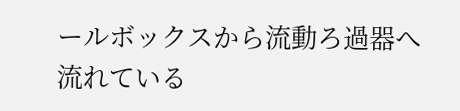ールボックスから流動ろ過器へ
流れている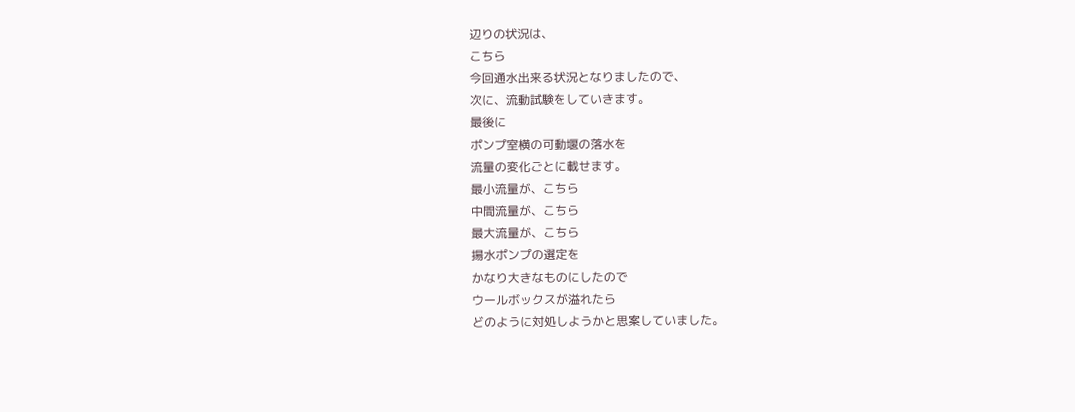辺りの状況は、
こちら
今回通水出来る状況となりましたので、
次に、流動試験をしていきます。
最後に
ポンプ室横の可動堰の落水を
流量の変化ごとに載せます。
最小流量が、こちら
中間流量が、こちら
最大流量が、こちら
揚水ポンプの選定を
かなり大きなものにしたので
ウールボックスが溢れたら
どのように対処しようかと思案していました。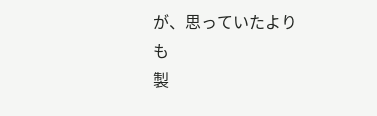が、思っていたよりも
製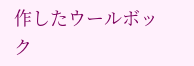作したウールボック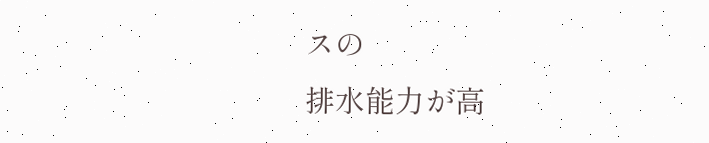スの
排水能力が高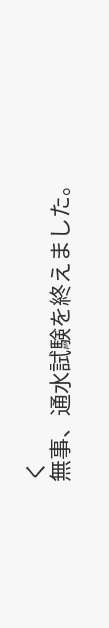く
無事、通水試験を終えました。